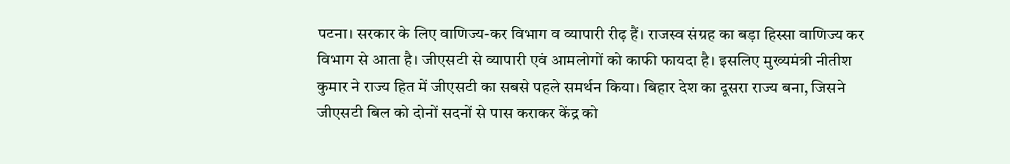पटना। सरकार के लिए वाणिज्य-कर विभाग व व्यापारी रीढ़ हैं। राजस्व संग्रह का बड़ा हिस्सा वाणिज्य कर विभाग से आता है। जीएसटी से व्यापारी एवं आमलोगों को काफी फायदा है। इसलिए मुख्यमंत्री नीतीश कुमार ने राज्य हित में जीएसटी का सबसे पहले समर्थन किया। बिहार देश का दूसरा राज्य बना, जिसने जीएसटी बिल को दोनों सदनों से पास कराकर केंद्र को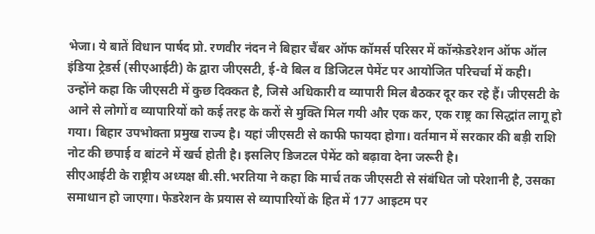भेजा। ये बातें विधान पार्षद प्रो. रणवीर नंदन ने बिहार चैंबर ऑफ कॉमर्स परिसर में कॉन्फ़ेडरेशन ऑफ ऑल इंडिया ट्रेडर्स (सीएआईटी) के द्वारा जीएसटी, ई-वे बिल व डिजिटल पेमेंट पर आयोजित परिचर्चा में कही।
उन्होंने कहा कि जीएसटी में कुछ दिक्कत है, जिसे अधिकारी व व्यापारी मिल बैठकर दूर कर रहे हैं। जीएसटी के आने से लोगों व व्यापारियों को कई तरह के करों से मुक्ति मिल गयी और एक कर, एक राष्ट्र का सिद्धांत लागू हो गया। बिहार उपभोक्ता प्रमुख राज्य है। यहां जीएसटी से काफी फायदा होगा। वर्तमान में सरकार की बड़ी राशि नोट की छपाई व बांटने में खर्च होती है। इसलिए डिजटल पेमेंट को बढ़ावा देना जरूरी है।
सीएआईटी के राष्ट्रीय अध्यक्ष बी.सी.भरतिया ने कहा कि मार्च तक जीएसटी से संबंधित जो परेशानी है, उसका समाधान हो जाएगा। फेडरेशन के प्रयास से व्यापारियों के हित में 177 आइटम पर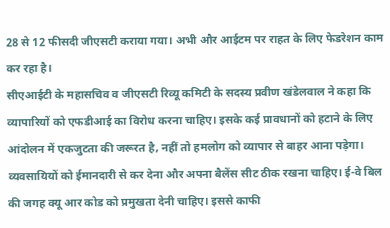28 से 12 फीसदी जीएसटी कराया गया। अभी और आईटम पर राहत के लिए फेडरेशन काम कर रहा है।
सीएआईटी के महासचिव व जीएसटी रिव्यू कमिटी के सदस्य प्रवीण खंडेलवाल ने कहा कि व्यापारियों को एफडीआई का विरोध करना चाहिए। इसके कई प्रावधानों को हटाने के लिए आंदोलन में एकजुटता की जरूरत है, नहीं तो हमलोग को व्यापार से बाहर आना पड़ेगा। व्यवसायियों को ईमानदारी से कर देना और अपना बैलेंस सीट ठीक रखना चाहिए। ई-वे बिल की जगह क्यू आर कोड को प्रमुखता देनी चाहिए। इससे काफी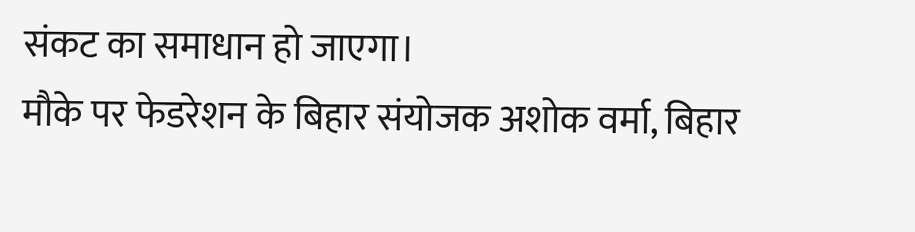संकट का समाधान हो जाएगा।
मौके पर फेडरेशन के बिहार संयोजक अशोक वर्मा, बिहार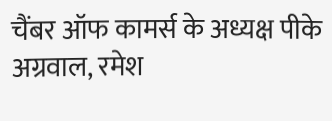चैंबर ऑफ कामर्स के अध्यक्ष पीके अग्रवाल, रमेश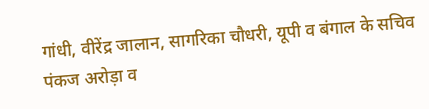गांधी, वीरेंद्र जालान, सागरिका चौधरी, यूपी व बंगाल के सचिव पंकज अरोड़ा व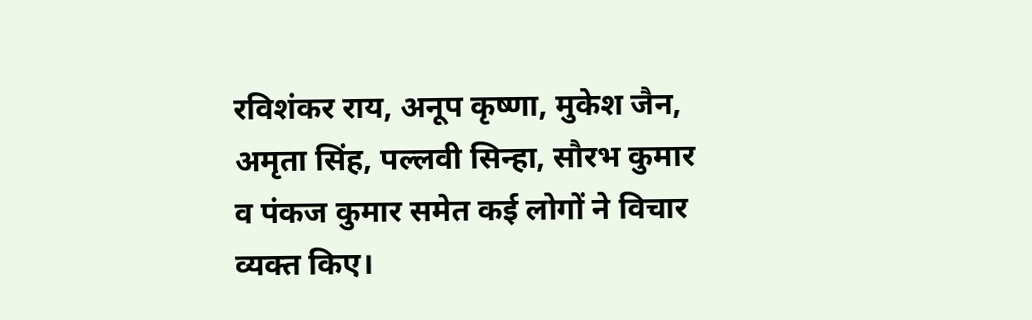रविशंकर राय, अनूप कृष्णा, मुकेश जैन, अमृता सिंह, पल्लवी सिन्हा, सौरभ कुमार व पंकज कुमार समेत कई लोगों ने विचार व्यक्त किए।